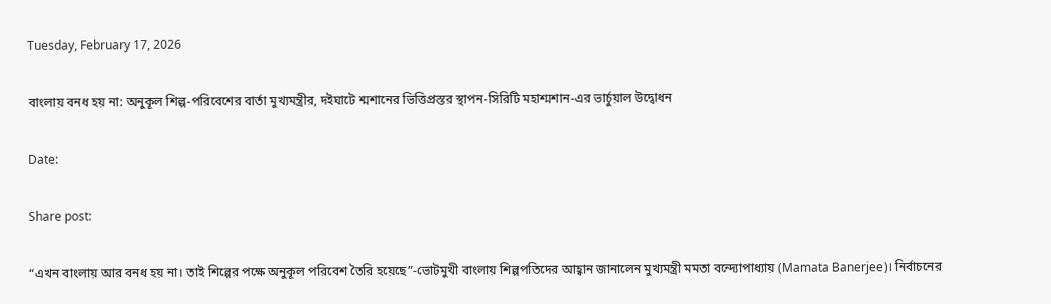Tuesday, February 17, 2026

বাংলায় বনধ হয় না: অনুকূল শিল্প-পরিবেশের বার্তা মুখ্যমন্ত্রীর, দইঘাটে শ্মশানের ভিত্তিপ্রস্তর স্থাপন-সিরিটি মহাশ্মশান-এর ভার্চুয়াল উদ্বোধন

Date:

Share post:

“এখন বাংলায় আর বনধ হয় না। তাই শিল্পের পক্ষে অনুকূল পরিবেশ তৈরি হয়েছে”-ভোটমুখী বাংলায় শিল্পপতিদের আহ্বান জানালেন মুখ্যমন্ত্রী মমতা বন্দ্যোপাধ্যায় (Mamata Banerjee)। নির্বাচনের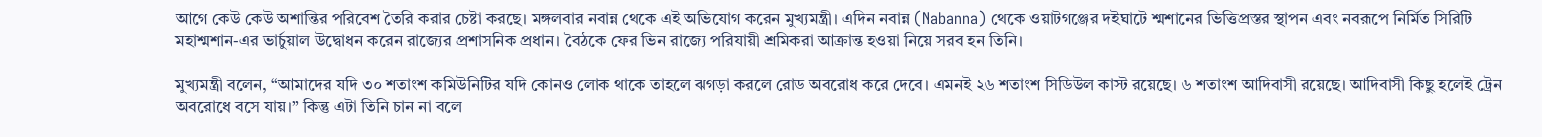আগে কেউ কেউ অশান্তির পরিবেশ তৈরি করার চেষ্টা করছে। মঙ্গলবার নবান্ন থেকে এই অভিযোগ করেন মুখ্যমন্ত্রী। এদিন নবান্ন (Nabanna) থেকে ওয়াটগঞ্জের দইঘাটে শ্মশানের ভিত্তিপ্রস্তর স্থাপন এবং নবরূপে নির্মিত সিরিটি মহাশ্মশান-এর ভার্চুয়াল উদ্বোধন করেন রাজ্যের প্রশাসনিক প্রধান। বৈঠকে ফের ভিন রাজ্যে পরিযায়ী শ্রমিকরা আক্রান্ত হওয়া নিয়ে সরব হন তিনি।

মুখ্যমন্ত্রী বলেন, “আমাদের যদি ৩০ শতাংশ কমিউনিটির যদি কোনও লোক থাকে তাহলে ঝগড়া করলে রোড অবরোধ করে দেবে। এমনই ২৬ শতাংশ সিডিউল কাস্ট রয়েছে। ৬ শতাংশ আদিবাসী রয়েছে। আদিবাসী কিছু হলেই ট্রেন অবরোধে বসে যায়।” কিন্তু এটা তিনি চান না বলে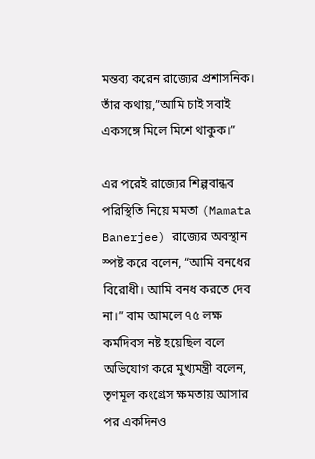মন্তব্য করেন রাজ্যের প্রশাসনিক। তাঁর কথায়,”আমি চাই সবাই একসঙ্গে মিলে মিশে থাকুক।”

এর পরেই রাজ্যের শিল্পবান্ধব পরিস্থিতি নিয়ে মমতা (Mamata Banerjee) রাজ্যের অবস্থান স্পষ্ট করে বলেন, “আমি বনধের বিরোধী। আমি বনধ করতে দেব না।” বাম আমলে ৭৫ লক্ষ কর্মদিবস নষ্ট হয়েছিল বলে অভিযোগ করে মুখ্যমন্ত্রী বলেন, তৃণমূল কংগ্রেস ক্ষমতায় আসার পর একদিনও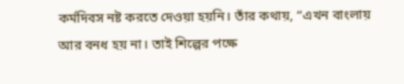কর্মদিবস নষ্ট করতে দেওয়া হয়নি। তাঁর কথায়, “এখন বাংলায় আর বনধ হয় না। তাই শিল্পের পক্ষে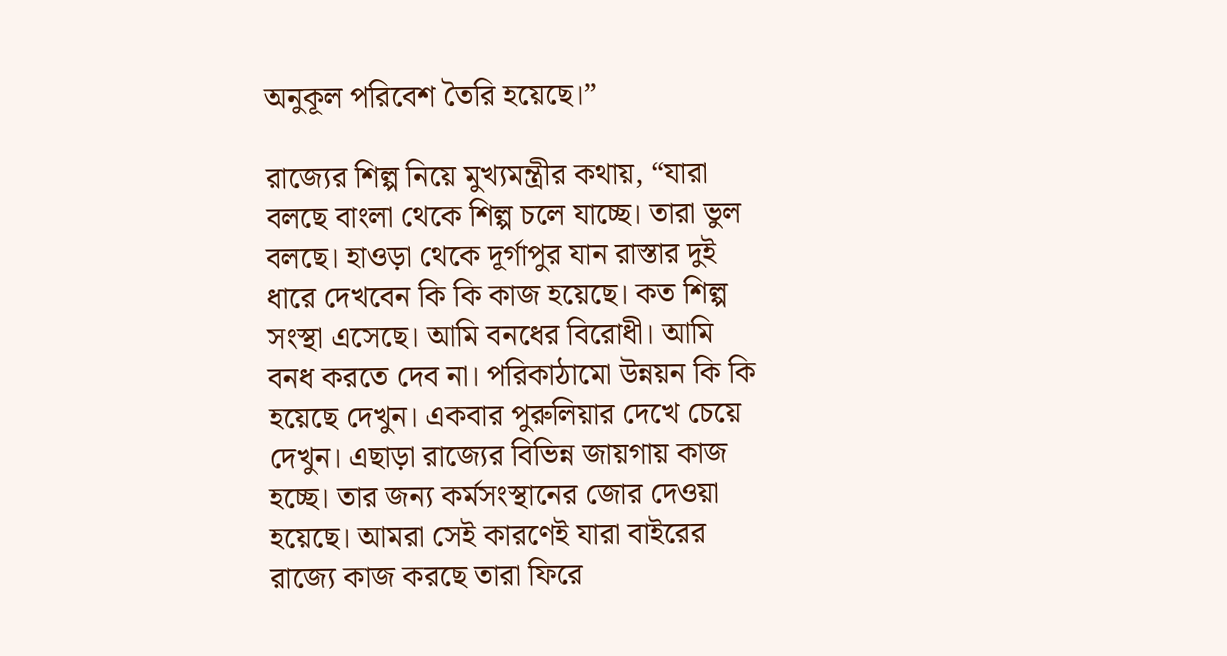অনুকূল পরিবেশ তৈরি হয়েছে।”

রাজ্যের শিল্প নিয়ে মুখ্যমন্ত্রীর কথায়, “যারা বলছে বাংলা থেকে শিল্প চলে যাচ্ছে। তারা ভুল বলছে। হাওড়া থেকে দূর্গাপুর যান রাস্তার দুই ধারে দেখবেন কি কি কাজ হয়েছে। কত শিল্প সংস্থা এসেছে। আমি বনধের বিরোধী। আমি বনধ করতে দেব না। পরিকাঠামো উন্নয়ন কি কি হয়েছে দেখুন। একবার পুরুলিয়ার দেখে চেয়ে দেখুন। এছাড়া রাজ্যের বিভিন্ন জায়গায় কাজ হচ্ছে। তার জন্য কর্মসংস্থানের জোর দেওয়া হয়েছে। আমরা সেই কারণেই যারা বাইরের রাজ্যে কাজ করছে তারা ফিরে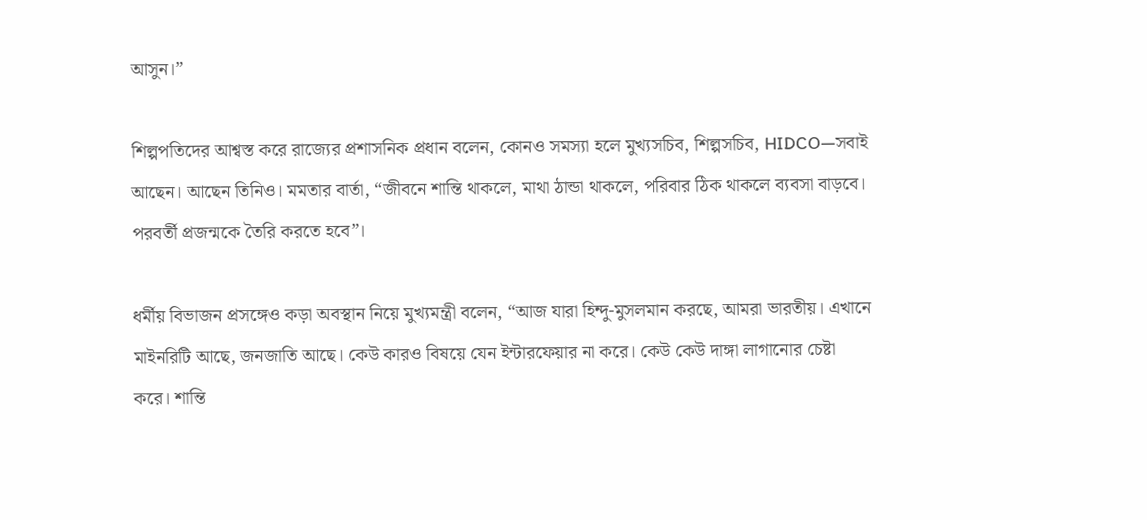আসুন।”

শিল্পপতিদের আশ্বস্ত করে রাজ্যের প্রশাসনিক প্রধান বলেন, কোনও সমস্যা হলে মুখ্যসচিব, শিল্পসচিব, HIDCO—সবাই আছেন। আছেন তিনিও। মমতার বার্তা, “জীবনে শান্তি থাকলে, মাথা ঠান্ডা থাকলে, পরিবার ঠিক থাকলে ব্যবসা বাড়বে। পরবর্তী প্রজন্মকে তৈরি করতে হবে”।

ধর্মীয় বিভাজন প্রসঙ্গেও কড়া অবস্থান নিয়ে মুখ্যমন্ত্রী বলেন, “আজ যারা হিন্দু-মুসলমান করছে, আমরা ভারতীয়। এখানে মাইনরিটি আছে, জনজাতি আছে। কেউ কারও বিষয়ে যেন ইন্টারফেয়ার না করে। কেউ কেউ দাঙ্গা লাগানোর চেষ্টা করে। শান্তি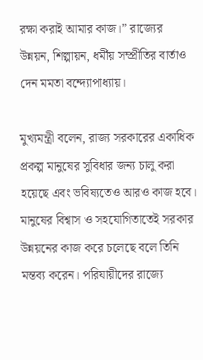রক্ষা করাই আমার কাজ।” রাজ্যের উন্নয়ন, শিল্পায়ন, ধর্মীয় সম্প্রীতির বার্তাও দেন মমতা বন্দ্যোপাধ্যায়।

মুখ্যমন্ত্রী বলেন, রাজ্য সরকারের একাধিক প্রকল্প মানুষের সুবিধার জন্য চালু করা হয়েছে এবং ভবিষ্যতেও আরও কাজ হবে। মানুষের বিশ্বাস ও সহযোগিতাতেই সরকার উন্নয়নের কাজ করে চলেছে বলে তিনি মন্তব্য করেন। পরিযায়ীদের রাজ্যে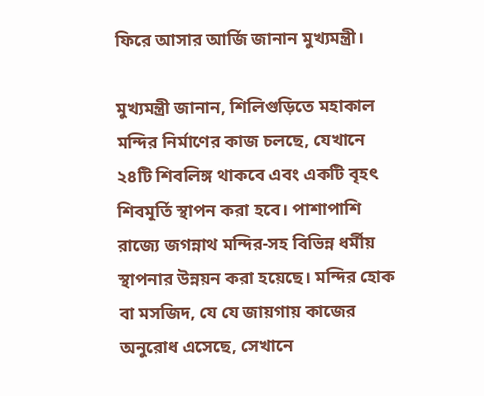ফিরে আসার আর্জি জানান মুখ্যমন্ত্রী।

মুখ্যমন্ত্রী জানান, শিলিগুড়িতে মহাকাল মন্দির নির্মাণের কাজ চলছে, যেখানে ২৪টি শিবলিঙ্গ থাকবে এবং একটি বৃহৎ শিবমূর্তি স্থাপন করা হবে। পাশাপাশি রাজ্যে জগন্নাথ মন্দির-সহ বিভিন্ন ধর্মীয় স্থাপনার উন্নয়ন করা হয়েছে। মন্দির হোক বা মসজিদ, যে যে জায়গায় কাজের অনুরোধ এসেছে, সেখানে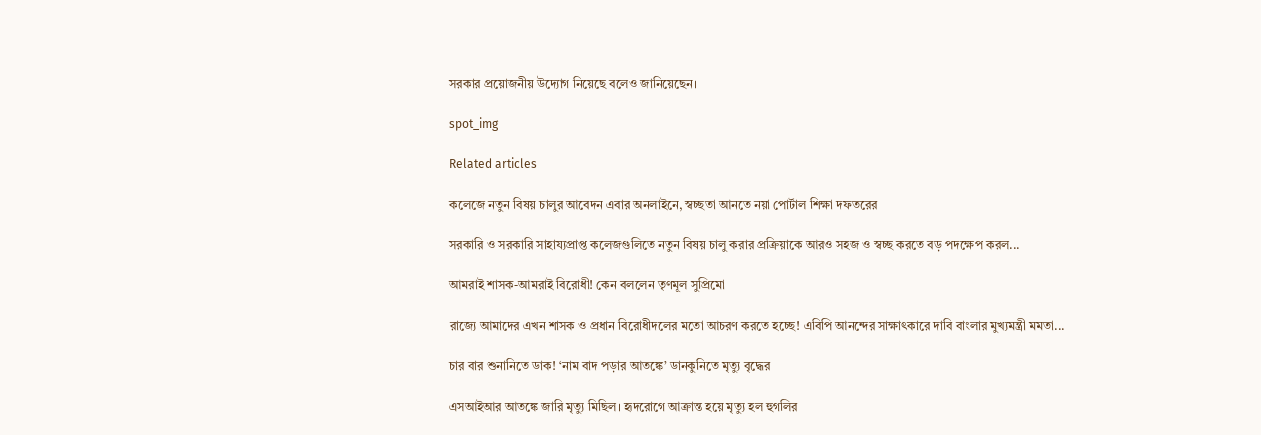সরকার প্রয়োজনীয় উদ্যোগ নিয়েছে বলেও জানিয়েছেন।

spot_img

Related articles

কলেজে নতুন বিষয় চালুর আবেদন এবার অনলাইনে, স্বচ্ছতা আনতে নয়া পোর্টাল শিক্ষা দফতরের

সরকারি ও সরকারি সাহায্যপ্রাপ্ত কলেজগুলিতে নতুন বিষয় চালু করার প্রক্রিয়াকে আরও সহজ ও স্বচ্ছ করতে বড় পদক্ষেপ করল...

আমরাই শাসক-আমরাই বিরোধী! কেন বললেন তৃণমূল সুপ্রিমো

রাজ্যে আমাদের এখন শাসক ও প্রধান বিরোধীদলের মতো আচরণ করতে হচ্ছে! এবিপি আনন্দের সাক্ষাৎকারে দাবি বাংলার মুখ্যমন্ত্রী মমতা...

চার বার শুনানিতে ডাক! ‘নাম বাদ পড়ার আতঙ্কে’ ডানকুনিতে মৃত্যু বৃদ্ধের

এসআইআর আতঙ্কে জারি মৃত্যু মিছিল। হৃদরোগে আক্রান্ত হয়ে মৃত্যু হল হুগলির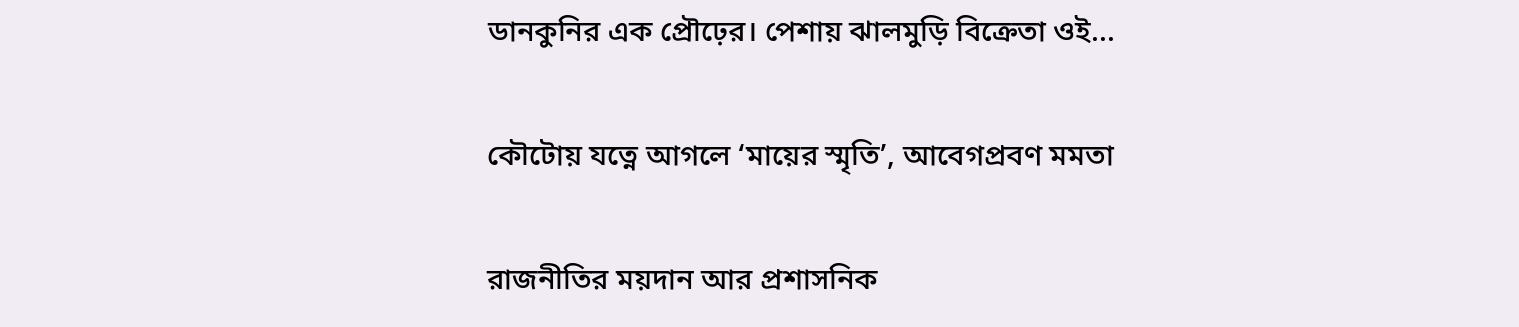ডানকুনির এক প্রৌঢ়ের। পেশায় ঝালমুড়ি বিক্রেতা ওই...

কৌটোয় যত্নে আগলে ‘মায়ের স্মৃতি’, আবেগপ্রবণ মমতা

রাজনীতির ময়দান আর প্রশাসনিক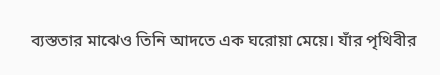ব্যস্ততার মাঝেও তিনি আদতে এক ঘরোয়া মেয়ে। যাঁর পৃথিবীর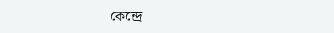কেন্দ্রে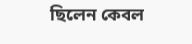ছিলেন কেবল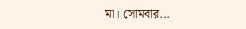মা। সোমবার...